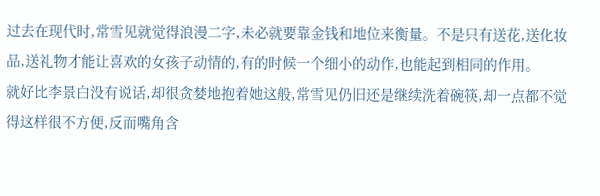过去在现代时,常雪见就觉得浪漫二字,未必就要靠金钱和地位来衡量。不是只有送花,送化妆品,送礼物才能让喜欢的女孩子动情的,有的时候一个细小的动作,也能起到相同的作用。
就好比李景白没有说话,却很贪婪地抱着她这般,常雪见仍旧还是继续洗着碗筷,却一点都不觉得这样很不方便,反而嘴角含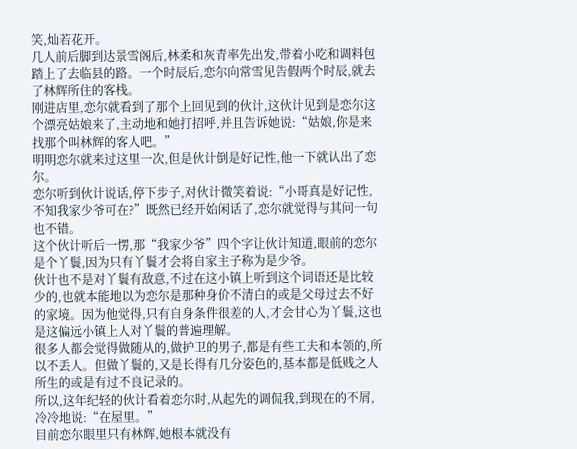笑,灿若花开。
几人前后脚到达景雪阁后,林柔和灰青率先出发,带着小吃和调料包踏上了去临县的路。一个时辰后,恋尔向常雪见告假两个时辰,就去了林辉所住的客栈。
刚进店里,恋尔就看到了那个上回见到的伙计,这伙计见到是恋尔这个漂亮姑娘来了,主动地和她打招呼,并且告诉她说:“姑娘,你是来找那个叫林辉的客人吧。”
明明恋尔就来过这里一次,但是伙计倒是好记性,他一下就认出了恋尔。
恋尔听到伙计说话,停下步子,对伙计微笑着说:“小哥真是好记性,不知我家少爷可在?”既然已经开始闲话了,恋尔就觉得与其问一句也不错。
这个伙计听后一愣,那“我家少爷”四个字让伙计知道,眼前的恋尔是个丫鬟,因为只有丫鬟才会将自家主子称为是少爷。
伙计也不是对丫鬟有敌意,不过在这小镇上听到这个词语还是比较少的,也就本能地以为恋尔是那种身价不清白的或是父母过去不好的家境。因为他觉得,只有自身条件很差的人,才会甘心为丫鬟,这也是这偏远小镇上人对丫鬟的普遍理解。
很多人都会觉得做随从的,做护卫的男子,都是有些工夫和本领的,所以不丢人。但做丫鬟的,又是长得有几分姿色的,基本都是低贱之人所生的或是有过不良记录的。
所以,这年纪轻的伙计看着恋尔时,从起先的调侃我,到现在的不屑,冷冷地说:“在屋里。”
目前恋尔眼里只有林辉,她根本就没有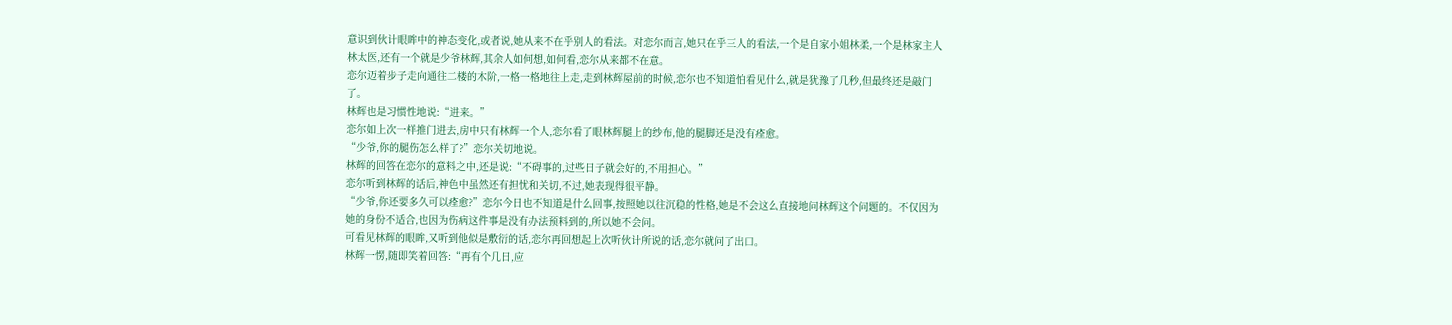意识到伙计眼眸中的神态变化,或者说,她从来不在乎别人的看法。对恋尔而言,她只在乎三人的看法,一个是自家小姐林柔,一个是林家主人林太医,还有一个就是少爷林辉,其余人如何想,如何看,恋尔从来都不在意。
恋尔迈着步子走向通往二楼的木阶,一格一格地往上走,走到林辉屋前的时候,恋尔也不知道怕看见什么,就是犹豫了几秒,但最终还是敲门了。
林辉也是习惯性地说:“进来。”
恋尔如上次一样推门进去,房中只有林辉一个人,恋尔看了眼林辉腿上的纱布,他的腿脚还是没有痊愈。
“少爷,你的腿伤怎么样了?”恋尔关切地说。
林辉的回答在恋尔的意料之中,还是说:“不碍事的,过些日子就会好的,不用担心。”
恋尔听到林辉的话后,神色中虽然还有担忧和关切,不过,她表现得很平静。
“少爷,你还要多久可以痊愈?”恋尔今日也不知道是什么回事,按照她以往沉稳的性格,她是不会这么直接地问林辉这个问题的。不仅因为她的身份不适合,也因为伤病这件事是没有办法预料到的,所以她不会问。
可看见林辉的眼眸,又听到他似是敷衍的话,恋尔再回想起上次听伙计所说的话,恋尔就问了出口。
林辉一愣,随即笑着回答:“再有个几日,应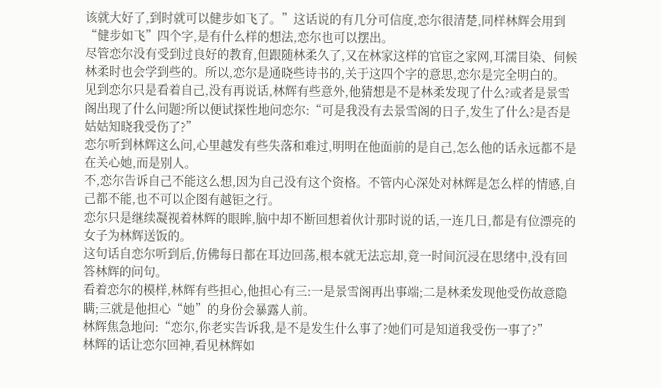该就大好了,到时就可以健步如飞了。”这话说的有几分可信度,恋尔很清楚,同样林辉会用到“健步如飞”四个字,是有什么样的想法,恋尔也可以摆出。
尽管恋尔没有受到过良好的教育,但跟随林柔久了,又在林家这样的官宦之家网,耳濡目染、伺候林柔时也会学到些的。所以,恋尔是通晓些诗书的,关于这四个字的意思,恋尔是完全明白的。
见到恋尔只是看着自己,没有再说话,林辉有些意外,他猜想是不是林柔发现了什么?或者是景雪阁出现了什么问题?所以便试探性地问恋尔:“可是我没有去景雪阁的日子,发生了什么?是否是姑姑知晓我受伤了?”
恋尔听到林辉这么问,心里越发有些失落和难过,明明在他面前的是自己,怎么他的话永远都不是在关心她,而是别人。
不,恋尔告诉自己不能这么想,因为自己没有这个资格。不管内心深处对林辉是怎么样的情感,自己都不能,也不可以企图有越钜之行。
恋尔只是继续凝视着林辉的眼眸,脑中却不断回想着伙计那时说的话,一连几日,都是有位漂亮的女子为林辉送饭的。
这句话自恋尔听到后,仿佛每日都在耳边回荡,根本就无法忘却,竟一时间沉浸在思绪中,没有回答林辉的问句。
看着恋尔的模样,林辉有些担心,他担心有三:一是景雪阁再出事端;二是林柔发现他受伤故意隐瞒;三就是他担心“她”的身份会暴露人前。
林辉焦急地问:“恋尔,你老实告诉我,是不是发生什么事了?她们可是知道我受伤一事了?”
林辉的话让恋尔回神,看见林辉如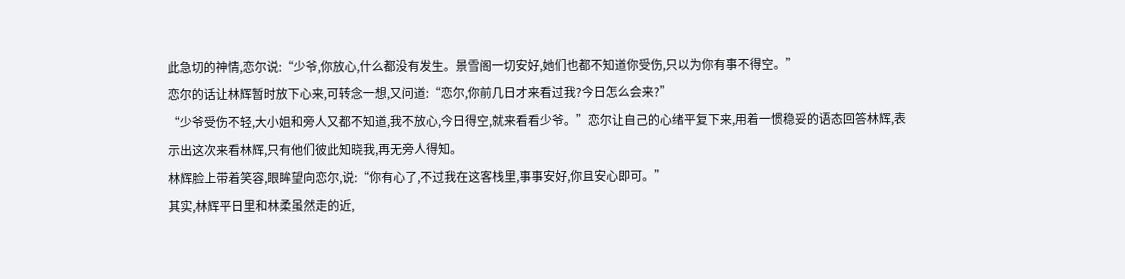此急切的神情,恋尔说:“少爷,你放心,什么都没有发生。景雪阁一切安好,她们也都不知道你受伤,只以为你有事不得空。”
恋尔的话让林辉暂时放下心来,可转念一想,又问道:“恋尔,你前几日才来看过我?今日怎么会来?”
“少爷受伤不轻,大小姐和旁人又都不知道,我不放心,今日得空,就来看看少爷。”恋尔让自己的心绪平复下来,用着一惯稳妥的语态回答林辉,表示出这次来看林辉,只有他们彼此知晓我,再无旁人得知。
林辉脸上带着笑容,眼眸望向恋尔,说:“你有心了,不过我在这客栈里,事事安好,你且安心即可。”
其实,林辉平日里和林柔虽然走的近,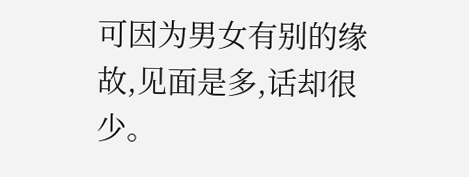可因为男女有别的缘故,见面是多,话却很少。